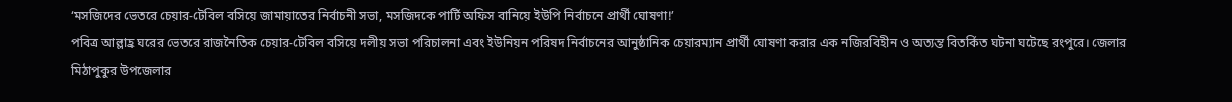‘মসজিদের ভেতরে চেয়ার-টেবিল বসিয়ে জামায়াতের নির্বাচনী সভা, মসজিদকে পার্টি অফিস বানিয়ে ইউপি নির্বাচনে প্রার্থী ঘোষণা!’
পবিত্র আল্লাহ্র ঘরের ভেতরে রাজনৈতিক চেয়ার-টেবিল বসিয়ে দলীয় সভা পরিচালনা এবং ইউনিয়ন পরিষদ নির্বাচনের আনুষ্ঠানিক চেয়ারম্যান প্রার্থী ঘোষণা করার এক নজিরবিহীন ও অত্যন্ত বিতর্কিত ঘটনা ঘটেছে রংপুরে। জেলার মিঠাপুকুর উপজেলার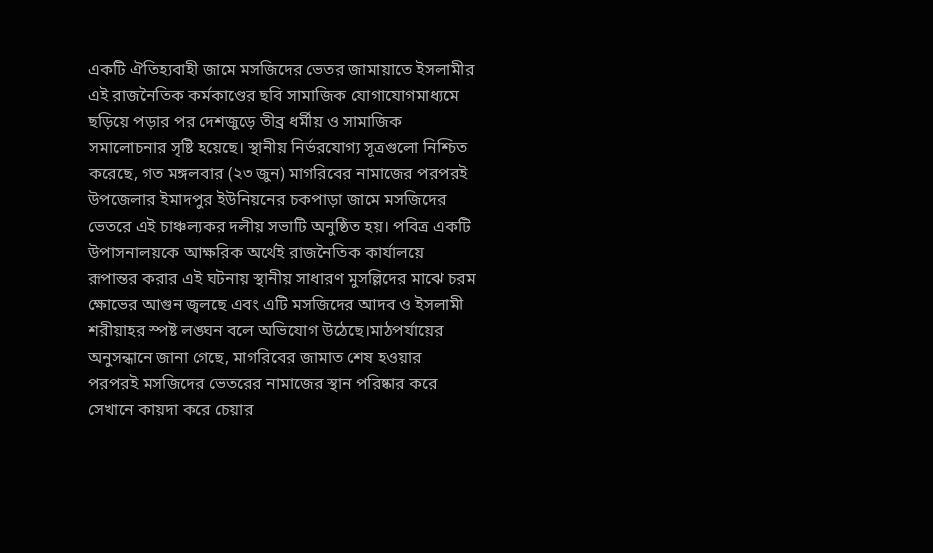একটি ঐতিহ্যবাহী জামে মসজিদের ভেতর জামায়াতে ইসলামীর এই রাজনৈতিক কর্মকাণ্ডের ছবি সামাজিক যোগাযোগমাধ্যমে ছড়িয়ে পড়ার পর দেশজুড়ে তীব্র ধর্মীয় ও সামাজিক সমালোচনার সৃষ্টি হয়েছে। স্থানীয় নির্ভরযোগ্য সূত্রগুলো নিশ্চিত করেছে, গত মঙ্গলবার (২৩ জুন) মাগরিবের নামাজের পরপরই উপজেলার ইমাদপুর ইউনিয়নের চকপাড়া জামে মসজিদের ভেতরে এই চাঞ্চল্যকর দলীয় সভাটি অনুষ্ঠিত হয়। পবিত্র একটি উপাসনালয়কে আক্ষরিক অর্থেই রাজনৈতিক কার্যালয়ে রূপান্তর করার এই ঘটনায় স্থানীয় সাধারণ মুসল্লিদের মাঝে চরম ক্ষোভের আগুন জ্বলছে এবং এটি মসজিদের আদব ও ইসলামী শরীয়াহর স্পষ্ট লঙ্ঘন বলে অভিযোগ উঠেছে।মাঠপর্যায়ের অনুসন্ধানে জানা গেছে, মাগরিবের জামাত শেষ হওয়ার পরপরই মসজিদের ভেতরের নামাজের স্থান পরিষ্কার করে সেখানে কায়দা করে চেয়ার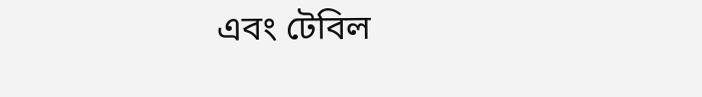এবং টেবিল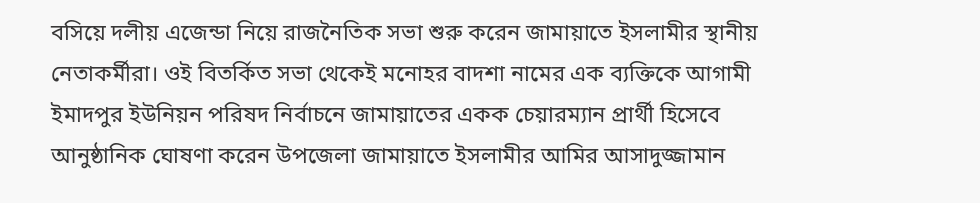বসিয়ে দলীয় এজেন্ডা নিয়ে রাজনৈতিক সভা শুরু করেন জামায়াতে ইসলামীর স্থানীয় নেতাকর্মীরা। ওই বিতর্কিত সভা থেকেই মনোহর বাদশা নামের এক ব্যক্তিকে আগামী ইমাদপুর ইউনিয়ন পরিষদ নির্বাচনে জামায়াতের একক চেয়ারম্যান প্রার্থী হিসেবে আনুষ্ঠানিক ঘোষণা করেন উপজেলা জামায়াতে ইসলামীর আমির আসাদুজ্জামান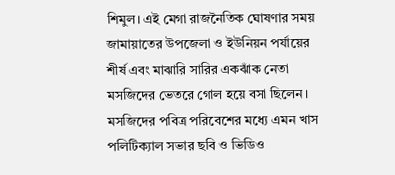শিমুল। এই মেগা রাজনৈতিক ঘোষণার সময় জামায়াতের উপজেলা ও ইউনিয়ন পর্যায়ের শীর্ষ এবং মাঝারি সারির একঝাঁক নেতা মসজিদের ভেতরে গোল হয়ে বসা ছিলেন। মসজিদের পবিত্র পরিবেশের মধ্যে এমন খাস পলিটিক্যাল সভার ছবি ও ভিডিও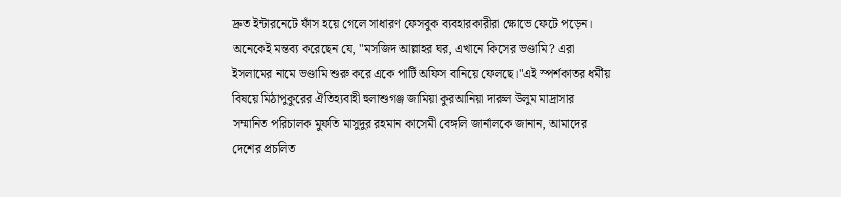দ্রুত ইন্টারনেটে ফাঁস হয়ে গেলে সাধারণ ফেসবুক ব্যবহারকারীরা ক্ষোভে ফেটে পড়েন। অনেকেই মন্তব্য করেছেন যে, "মসজিদ আল্লাহর ঘর, এখানে কিসের ভণ্ডামি? এরা ইসলামের নামে ভণ্ডামি শুরু করে একে পার্টি অফিস বানিয়ে ফেলছে।"এই স্পর্শকাতর ধর্মীয় বিষয়ে মিঠাপুকুরের ঐতিহ্যবাহী হুলাশুগঞ্জ জামিয়া কুরআনিয়া দারুল উলুম মাদ্রাসার সম্মানিত পরিচালক মুফতি মাসুদুর রহমান কাসেমী বেঙ্গলি জার্নালকে জানান, আমাদের দেশের প্রচলিত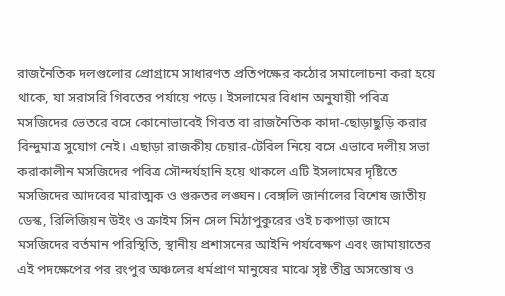রাজনৈতিক দলগুলোর প্রোগ্রামে সাধারণত প্রতিপক্ষের কঠোর সমালোচনা করা হয়ে থাকে, যা সরাসরি গিবতের পর্যায়ে পড়ে। ইসলামের বিধান অনুযায়ী পবিত্র মসজিদের ভেতরে বসে কোনোভাবেই গিবত বা রাজনৈতিক কাদা-ছোড়াছুড়ি করার বিন্দুমাত্র সুযোগ নেই। এছাড়া রাজকীয় চেয়ার-টেবিল নিয়ে বসে এভাবে দলীয় সভা করাকালীন মসজিদের পবিত্র সৌন্দর্যহানি হয়ে থাকলে এটি ইসলামের দৃষ্টিতে মসজিদের আদবের মারাত্মক ও গুরুতর লঙ্ঘন। বেঙ্গলি জার্নালের বিশেষ জাতীয় ডেস্ক, রিলিজিয়ন উইং ও ক্রাইম সিন সেল মিঠাপুকুরের ওই চকপাড়া জামে মসজিদের বর্তমান পরিস্থিতি, স্থানীয় প্রশাসনের আইনি পর্যবেক্ষণ এবং জামায়াতের এই পদক্ষেপের পর রংপুর অঞ্চলের ধর্মপ্রাণ মানুষের মাঝে সৃষ্ট তীব্র অসন্তোষ ও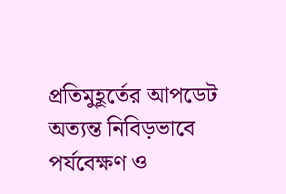প্রতিমুহূর্তের আপডেট অত্যন্ত নিবিড়ভাবে পর্যবেক্ষণ ও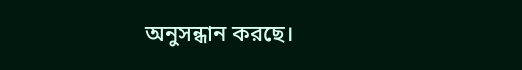অনুসন্ধান করছে।